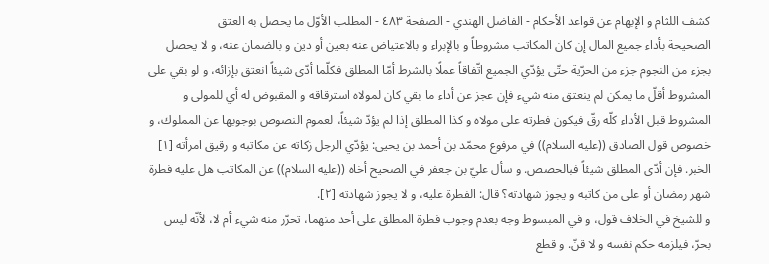كشف اللثام و الإبهام عن قواعد الأحكام - الفاضل الهندي - الصفحة ٤٨٣ - المطلب الأوّل ما يحصل به العتق
الصحيحة بأداء جميع المال إن كان المكاتب مشروطاً و بالإبراء و بالاعتياض عنه بعين أو دين و بالضمان عنه، و لا يحصل بجزء من النجوم جزء من الحرّية حتّى يؤدّي الجميع اتّفاقاً عملًا بالشرط أمّا المطلق فكلّما أدّى شيئاً انعتق بإزائه، و لو بقي على المشروط أقلّ ما يمكن لم ينعتق منه شيء فإن عجز عن أداء ما بقي كان لمولاه استرقاقه و المقبوض له أي للمولى و المشروط قبل الأداء كلّه رقّ فيكون فطرته على مولاه و كذا المطلق إذا لم يؤدّ شيئاً، لعموم النصوص بوجوبها عن المملوك، و خصوص قول الصادق ((عليه السلام)) في مرفوع محمّد بن أحمد بن يحيى: يؤدّي الرجل زكاته عن مكاتبه و رقيق امرأته [١] الخبر. فإن أدّى المطلق شيئاً فبالحصص. و سأل عليّ بن جعفر في الصحيح أخاه ((عليه السلام)) عن المكاتب هل عليه فطرة شهر رمضان أو على من كاتبه و يجوز شهادته؟ قال: الفطرة عليه، و لا يجوز شهادته [٢].
و للشيخ في الخلاف قول، و في المبسوط وجه بعدم وجوب فطرة المطلق على أحد منهما، تحرّر منه شيء أم لا، لأنّه ليس بحرّ، فيلزمه حكم نفسه و لا قنّ. و قطع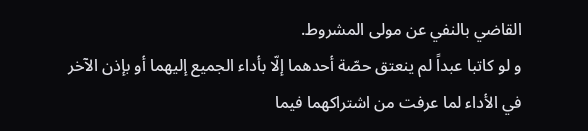القاضي بالنفي عن مولى المشروط.
و لو كاتبا عبداً لم ينعتق حصّة أحدهما إلّا بأداء الجميع إليهما أو بإذن الآخر في الأداء لما عرفت من اشتراكهما فيما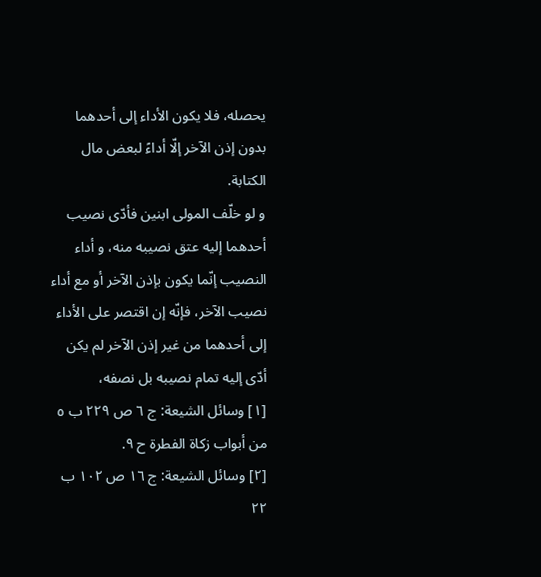يحصله، فلا يكون الأداء إلى أحدهما بدون إذن الآخر إلّا أداءً لبعض مال الكتابة.
و لو خلّف المولى ابنين فأدّى نصيب أحدهما إليه عتق نصيبه منه، و أداء النصيب إنّما يكون بإذن الآخر أو مع أداء نصيب الآخر، فإنّه إن اقتصر على الأداء إلى أحدهما من غير إذن الآخر لم يكن أدّى إليه تمام نصيبه بل نصفه،
[١] وسائل الشيعة: ج ٦ ص ٢٢٩ ب ٥ من أبواب زكاة الفطرة ح ٩.
[٢] وسائل الشيعة: ج ١٦ ص ١٠٢ ب ٢٢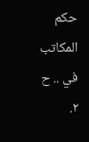حكم المكاتب في .. ح ٢.